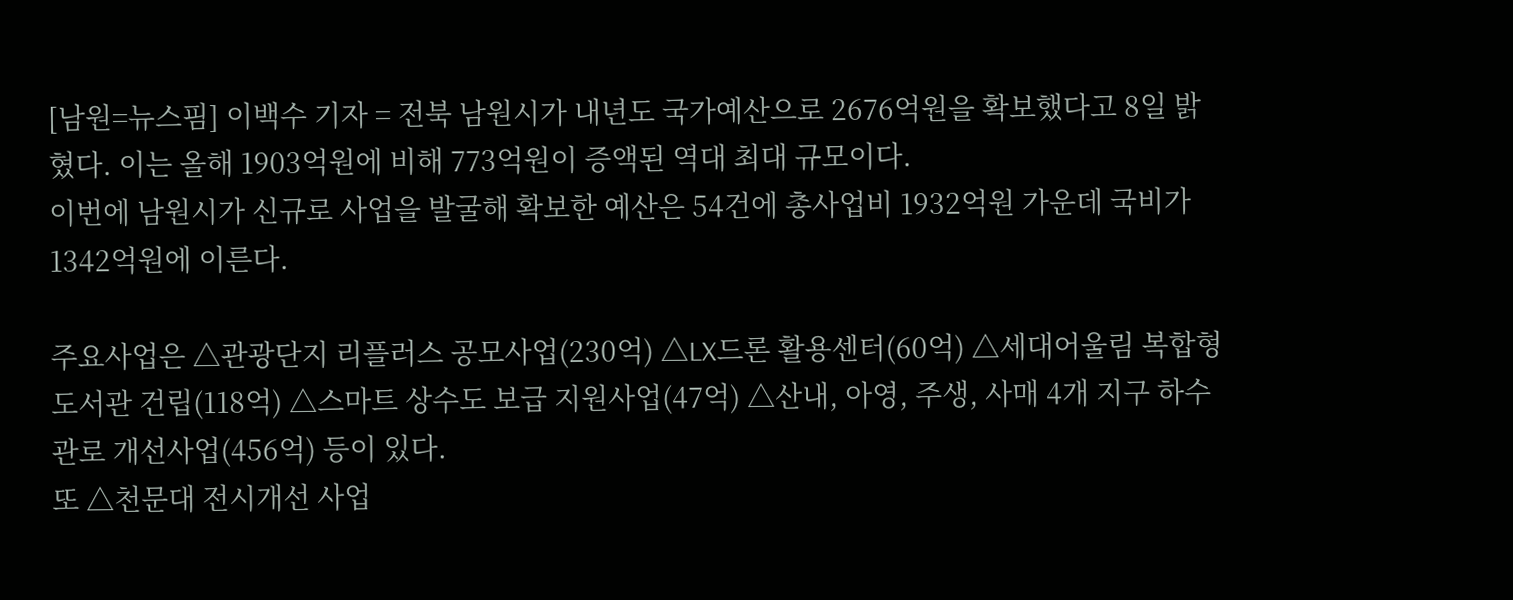[남원=뉴스핌] 이백수 기자 = 전북 남원시가 내년도 국가예산으로 2676억원을 확보했다고 8일 밝혔다. 이는 올해 1903억원에 비해 773억원이 증액된 역대 최대 규모이다.
이번에 남원시가 신규로 사업을 발굴해 확보한 예산은 54건에 총사업비 1932억원 가운데 국비가 1342억원에 이른다.

주요사업은 △관광단지 리플러스 공모사업(230억) △LX드론 활용센터(60억) △세대어울림 복합형 도서관 건립(118억) △스마트 상수도 보급 지원사업(47억) △산내, 아영, 주생, 사매 4개 지구 하수관로 개선사업(456억) 등이 있다.
또 △천문대 전시개선 사업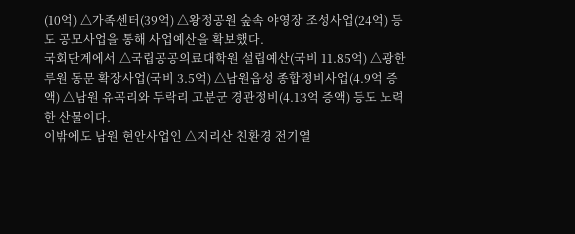(10억) △가족센터(39억) △왕정공원 숲속 야영장 조성사업(24억) 등도 공모사업을 통해 사업예산을 확보했다.
국회단계에서 △국립공공의료대학원 설립예산(국비 11.85억) △광한루원 동문 확장사업(국비 3.5억) △남원읍성 종합정비사업(4.9억 증액) △남원 유곡리와 두락리 고분군 경관정비(4.13억 증액) 등도 노력한 산물이다.
이밖에도 남원 현안사업인 △지리산 친환경 전기열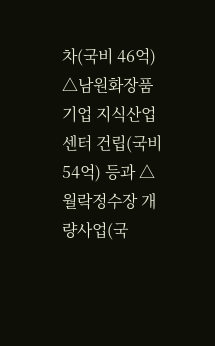차(국비 46억) △남원화장품기업 지식산업센터 건립(국비 54억) 등과 △월락정수장 개량사업(국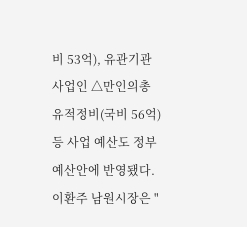비 53억), 유관기관 사업인 △만인의총 유적정비(국비 56억) 등 사업 예산도 정부 예산안에 반영됐다.
이환주 남원시장은 "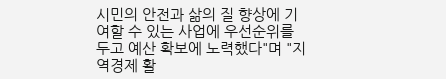시민의 안전과 삶의 질 향상에 기여할 수 있는 사업에 우선순위를 두고 예산 확보에 노력했다"며 "지역경제 활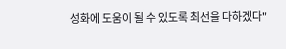성화에 도움이 될 수 있도록 최선을 다하겠다"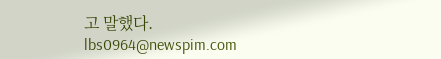고 말했다.
lbs0964@newspim.com